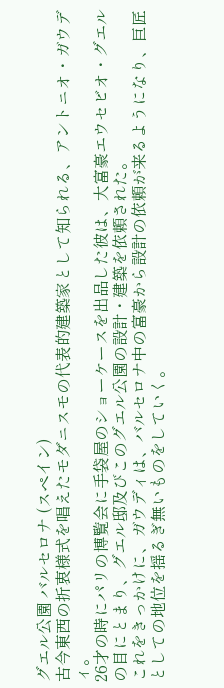グエル公園 バルセロナ (スペイン)
古今東西の折衷様式を唱えたモダニスモの代表的建築家として知られる、アントニオ・ガウディ。
26才の時にパリの博覧会に手袋屋のショーケースを出品した彼は、大富豪エウセビオ・グエルの目にとまり、グエル邸及びこのグエル公園の設計・建築を依頼された。
これをきっかけに、ガウディは、バルセロナ中の富豪から設計の依頼が来るようになり、巨匠としての地位を揺るぎ無いものをしていく。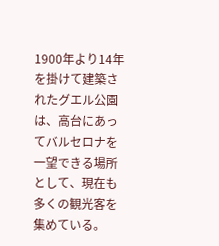1900年より14年を掛けて建築されたグエル公園は、高台にあってバルセロナを一望できる場所として、現在も多くの観光客を集めている。